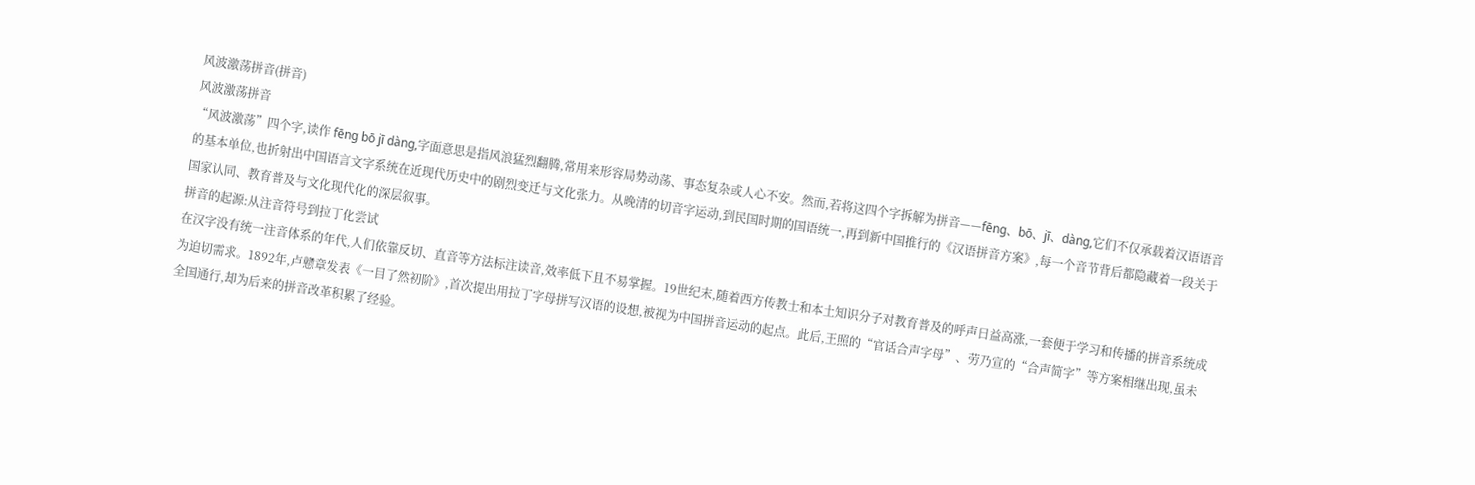风波激荡拼音(拼音)
风波激荡拼音
“风波激荡”四个字,读作 fēng bō jī dàng,字面意思是指风浪猛烈翻腾,常用来形容局势动荡、事态复杂或人心不安。然而,若将这四个字拆解为拼音——fēng、bō、jī、dàng,它们不仅承载着汉语语音的基本单位,也折射出中国语言文字系统在近现代历史中的剧烈变迁与文化张力。从晚清的切音字运动,到民国时期的国语统一,再到新中国推行的《汉语拼音方案》,每一个音节背后都隐藏着一段关于国家认同、教育普及与文化现代化的深层叙事。
拼音的起源:从注音符号到拉丁化尝试
在汉字没有统一注音体系的年代,人们依靠反切、直音等方法标注读音,效率低下且不易掌握。19世纪末,随着西方传教士和本土知识分子对教育普及的呼声日益高涨,一套便于学习和传播的拼音系统成为迫切需求。1892年,卢戆章发表《一目了然初阶》,首次提出用拉丁字母拼写汉语的设想,被视为中国拼音运动的起点。此后,王照的“官话合声字母”、劳乃宣的“合声简字”等方案相继出现,虽未全国通行,却为后来的拼音改革积累了经验。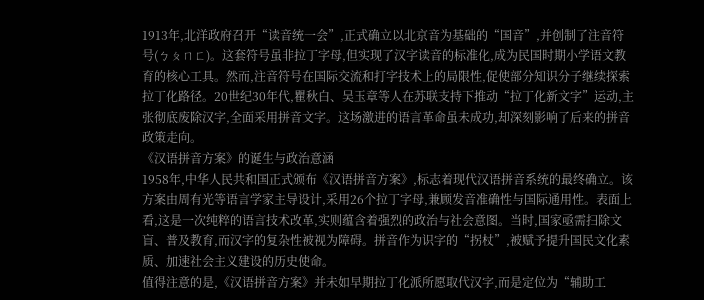1913年,北洋政府召开“读音统一会”,正式确立以北京音为基础的“国音”,并创制了注音符号(ㄅㄆㄇㄈ)。这套符号虽非拉丁字母,但实现了汉字读音的标准化,成为民国时期小学语文教育的核心工具。然而,注音符号在国际交流和打字技术上的局限性,促使部分知识分子继续探索拉丁化路径。20世纪30年代,瞿秋白、吴玉章等人在苏联支持下推动“拉丁化新文字”运动,主张彻底废除汉字,全面采用拼音文字。这场激进的语言革命虽未成功,却深刻影响了后来的拼音政策走向。
《汉语拼音方案》的诞生与政治意涵
1958年,中华人民共和国正式颁布《汉语拼音方案》,标志着现代汉语拼音系统的最终确立。该方案由周有光等语言学家主导设计,采用26个拉丁字母,兼顾发音准确性与国际通用性。表面上看,这是一次纯粹的语言技术改革,实则蕴含着强烈的政治与社会意图。当时,国家亟需扫除文盲、普及教育,而汉字的复杂性被视为障碍。拼音作为识字的“拐杖”,被赋予提升国民文化素质、加速社会主义建设的历史使命。
值得注意的是,《汉语拼音方案》并未如早期拉丁化派所愿取代汉字,而是定位为“辅助工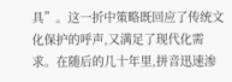具”。这一折中策略既回应了传统文化保护的呼声,又满足了现代化需求。在随后的几十年里,拼音迅速渗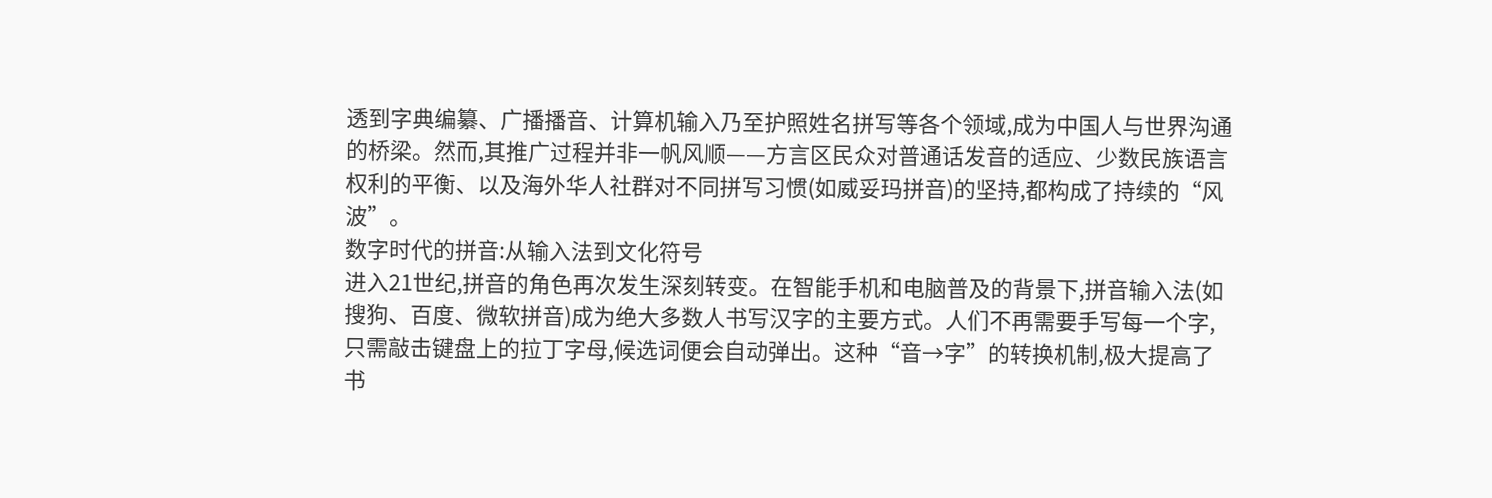透到字典编纂、广播播音、计算机输入乃至护照姓名拼写等各个领域,成为中国人与世界沟通的桥梁。然而,其推广过程并非一帆风顺——方言区民众对普通话发音的适应、少数民族语言权利的平衡、以及海外华人社群对不同拼写习惯(如威妥玛拼音)的坚持,都构成了持续的“风波”。
数字时代的拼音:从输入法到文化符号
进入21世纪,拼音的角色再次发生深刻转变。在智能手机和电脑普及的背景下,拼音输入法(如搜狗、百度、微软拼音)成为绝大多数人书写汉字的主要方式。人们不再需要手写每一个字,只需敲击键盘上的拉丁字母,候选词便会自动弹出。这种“音→字”的转换机制,极大提高了书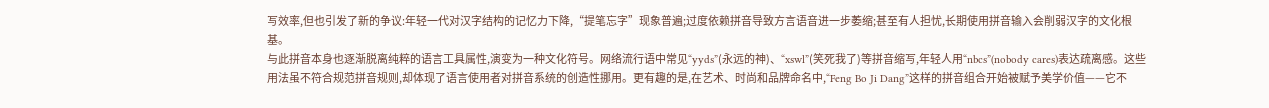写效率,但也引发了新的争议:年轻一代对汉字结构的记忆力下降,“提笔忘字”现象普遍;过度依赖拼音导致方言语音进一步萎缩;甚至有人担忧,长期使用拼音输入会削弱汉字的文化根基。
与此拼音本身也逐渐脱离纯粹的语言工具属性,演变为一种文化符号。网络流行语中常见“yyds”(永远的神)、“xswl”(笑死我了)等拼音缩写,年轻人用“nbcs”(nobody cares)表达疏离感。这些用法虽不符合规范拼音规则,却体现了语言使用者对拼音系统的创造性挪用。更有趣的是,在艺术、时尚和品牌命名中,“Feng Bo Ji Dang”这样的拼音组合开始被赋予美学价值——它不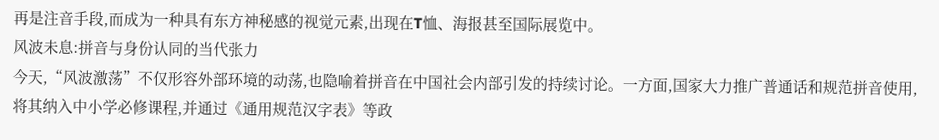再是注音手段,而成为一种具有东方神秘感的视觉元素,出现在T恤、海报甚至国际展览中。
风波未息:拼音与身份认同的当代张力
今天,“风波激荡”不仅形容外部环境的动荡,也隐喻着拼音在中国社会内部引发的持续讨论。一方面,国家大力推广普通话和规范拼音使用,将其纳入中小学必修课程,并通过《通用规范汉字表》等政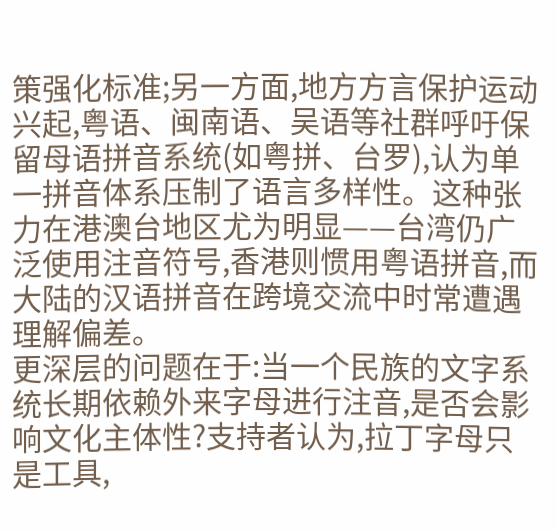策强化标准;另一方面,地方方言保护运动兴起,粤语、闽南语、吴语等社群呼吁保留母语拼音系统(如粤拼、台罗),认为单一拼音体系压制了语言多样性。这种张力在港澳台地区尤为明显——台湾仍广泛使用注音符号,香港则惯用粤语拼音,而大陆的汉语拼音在跨境交流中时常遭遇理解偏差。
更深层的问题在于:当一个民族的文字系统长期依赖外来字母进行注音,是否会影响文化主体性?支持者认为,拉丁字母只是工具,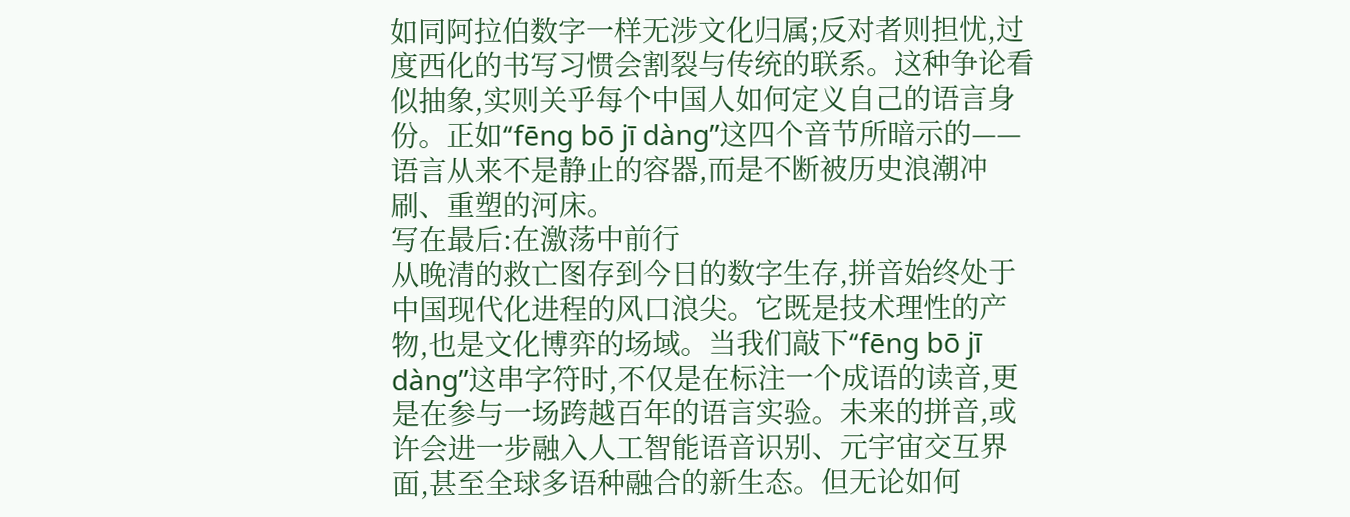如同阿拉伯数字一样无涉文化归属;反对者则担忧,过度西化的书写习惯会割裂与传统的联系。这种争论看似抽象,实则关乎每个中国人如何定义自己的语言身份。正如“fēng bō jī dàng”这四个音节所暗示的——语言从来不是静止的容器,而是不断被历史浪潮冲刷、重塑的河床。
写在最后:在激荡中前行
从晚清的救亡图存到今日的数字生存,拼音始终处于中国现代化进程的风口浪尖。它既是技术理性的产物,也是文化博弈的场域。当我们敲下“fēng bō jī dàng”这串字符时,不仅是在标注一个成语的读音,更是在参与一场跨越百年的语言实验。未来的拼音,或许会进一步融入人工智能语音识别、元宇宙交互界面,甚至全球多语种融合的新生态。但无论如何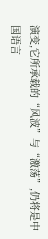演变,它所承载的“风波”与“激荡”,仍将是中国语言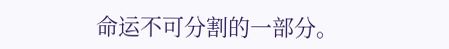命运不可分割的一部分。